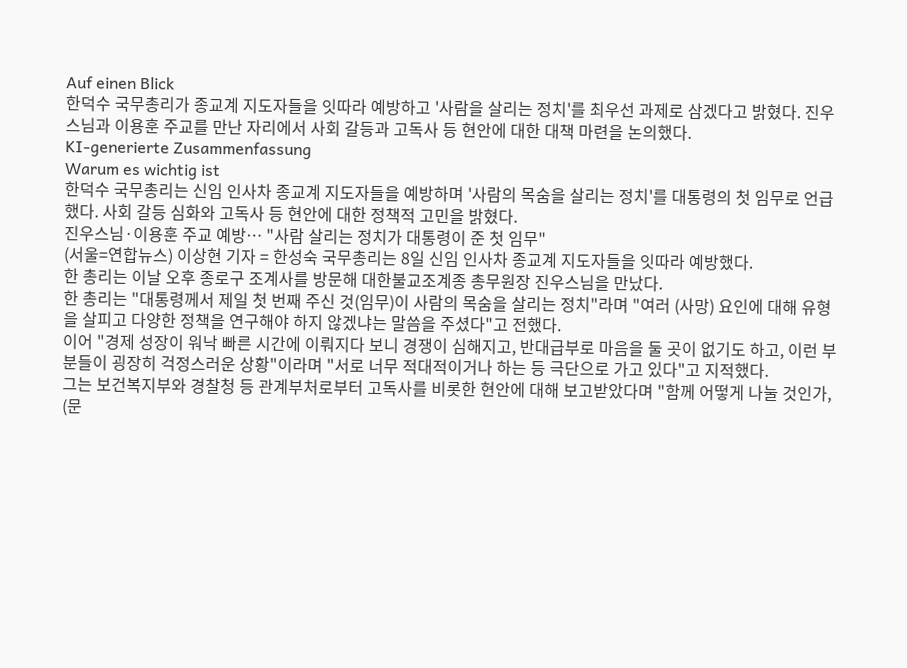Auf einen Blick
한덕수 국무총리가 종교계 지도자들을 잇따라 예방하고 '사람을 살리는 정치'를 최우선 과제로 삼겠다고 밝혔다. 진우스님과 이용훈 주교를 만난 자리에서 사회 갈등과 고독사 등 현안에 대한 대책 마련을 논의했다.
KI-generierte Zusammenfassung
Warum es wichtig ist
한덕수 국무총리는 신임 인사차 종교계 지도자들을 예방하며 '사람의 목숨을 살리는 정치'를 대통령의 첫 임무로 언급했다. 사회 갈등 심화와 고독사 등 현안에 대한 정책적 고민을 밝혔다.
진우스님·이용훈 주교 예방… "사람 살리는 정치가 대통령이 준 첫 임무"
(서울=연합뉴스) 이상현 기자 = 한성숙 국무총리는 8일 신임 인사차 종교계 지도자들을 잇따라 예방했다.
한 총리는 이날 오후 종로구 조계사를 방문해 대한불교조계종 총무원장 진우스님을 만났다.
한 총리는 "대통령께서 제일 첫 번째 주신 것(임무)이 사람의 목숨을 살리는 정치"라며 "여러 (사망) 요인에 대해 유형을 살피고 다양한 정책을 연구해야 하지 않겠냐는 말씀을 주셨다"고 전했다.
이어 "경제 성장이 워낙 빠른 시간에 이뤄지다 보니 경쟁이 심해지고, 반대급부로 마음을 둘 곳이 없기도 하고, 이런 부분들이 굉장히 걱정스러운 상황"이라며 "서로 너무 적대적이거나 하는 등 극단으로 가고 있다"고 지적했다.
그는 보건복지부와 경찰청 등 관계부처로부터 고독사를 비롯한 현안에 대해 보고받았다며 "함께 어떻게 나눌 것인가, (문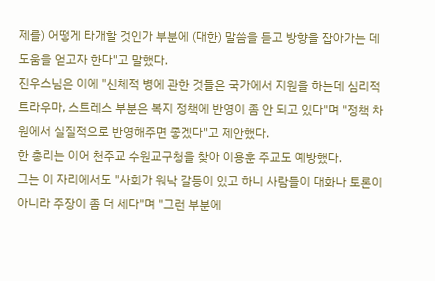제를) 어떻게 타개할 것인가 부분에 (대한) 말씀을 듣고 방향을 잡아가는 데 도움을 얻고자 한다"고 말했다.
진우스님은 이에 "신체적 병에 관한 것들은 국가에서 지원을 하는데 심리적 트라우마, 스트레스 부분은 복지 정책에 반영이 좀 안 되고 있다"며 "정책 차원에서 실질적으로 반영해주면 좋겠다"고 제안했다.
한 총리는 이어 천주교 수원교구청을 찾아 이용훈 주교도 예방했다.
그는 이 자리에서도 "사회가 워낙 갈등이 있고 하니 사람들이 대화나 토론이 아니라 주장이 좀 더 세다"며 "그런 부분에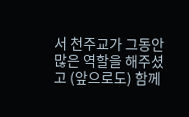서 천주교가 그동안 많은 역할을 해주셨고 (앞으로도) 함께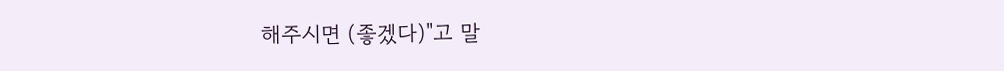해주시면 (좋겠다)"고 말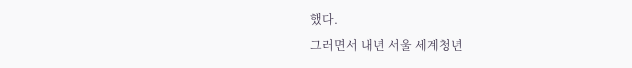했다.
그러면서 내년 서울 세계청년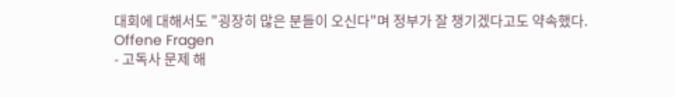대회에 대해서도 "굉장히 많은 분들이 오신다"며 정부가 잘 챙기겠다고도 약속했다.
Offene Fragen
- 고독사 문제 해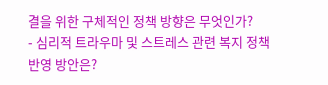결을 위한 구체적인 정책 방향은 무엇인가?
- 심리적 트라우마 및 스트레스 관련 복지 정책 반영 방안은?